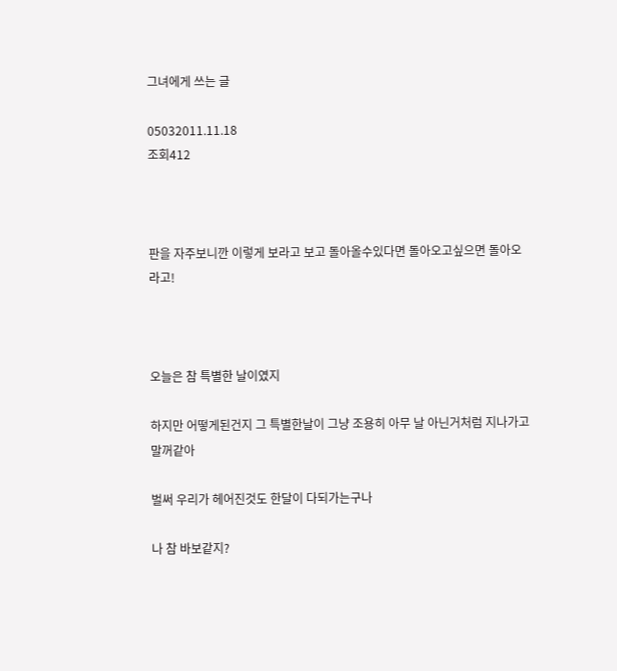그녀에게 쓰는 글

05032011.11.18
조회412



판을 자주보니깐 이렇게 보라고 보고 돌아올수있다면 돌아오고싶으면 돌아오라고!



오늘은 참 특별한 날이였지

하지만 어떻게된건지 그 특별한날이 그냥 조용히 아무 날 아닌거처럼 지나가고 말꺼같아

벌써 우리가 헤어진것도 한달이 다되가는구나

나 참 바보같지?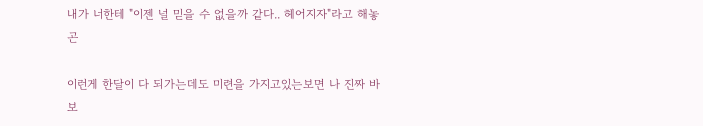내가 너한테 "이젠 널 믿을 수 없을까 같다.. 헤어지자"라고 해놓곤

이런게 한달이 다 되가는데도 미련을 가지고있는보면 나 진짜 바보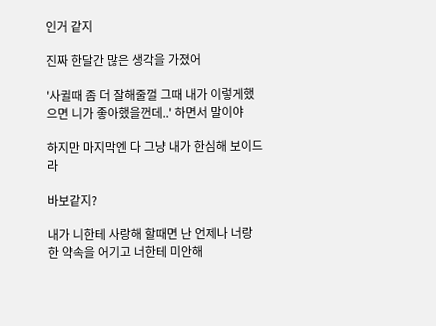인거 같지

진짜 한달간 많은 생각을 가졌어

'사귈때 좀 더 잘해줄껄 그때 내가 이렇게했으면 니가 좋아했을껀데..' 하면서 말이야

하지만 마지막엔 다 그냥 내가 한심해 보이드라

바보같지?

내가 니한테 사랑해 할때면 난 언제나 너랑 한 약속을 어기고 너한테 미안해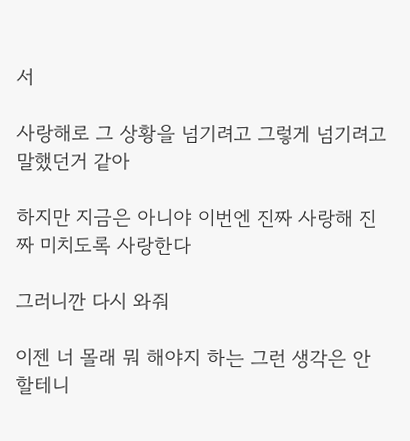서

사랑해로 그 상황을 넘기려고 그렇게 넘기려고 말했던거 같아

하지만 지금은 아니야 이번엔 진짜 사랑해 진짜 미치도록 사랑한다

그러니깐 다시 와줘

이젠 너 몰래 뭐 해야지 하는 그런 생각은 안할테니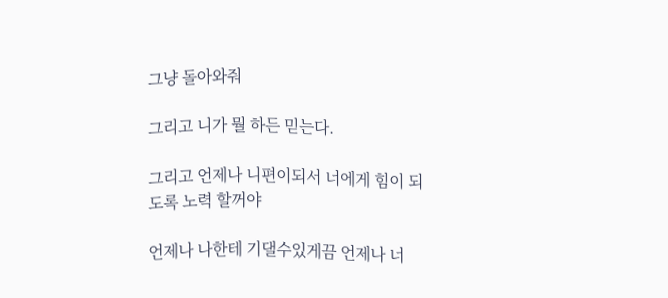그냥 돌아와줘

그리고 니가 뭘 하든 믿는다.

그리고 언제나 니편이되서 너에게 힘이 되도록 노력 할꺼야

언제나 나한테 기댈수있게끔 언제나 너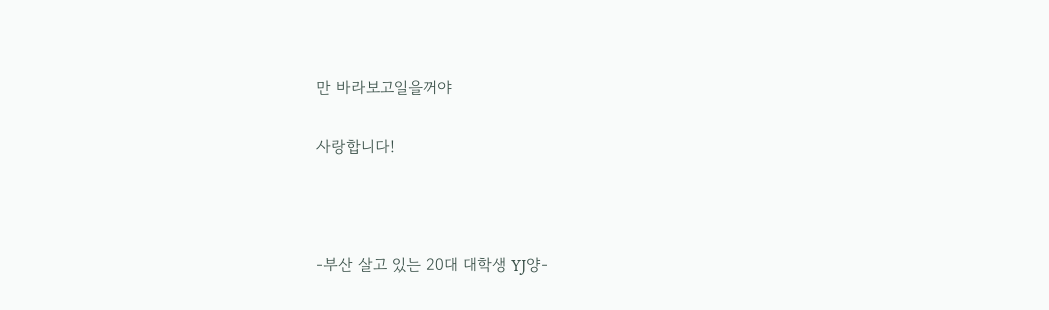만 바라보고일을꺼야

사랑합니다!



-부산 살고 있는 20대 대학생 YJ양-